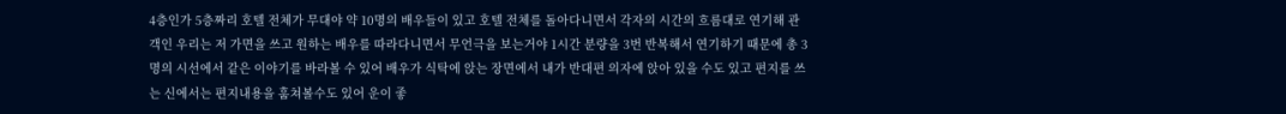4층인가 5층짜리 호텔 전체가 무대야 약 10명의 배우들이 있고 호텔 전체를 돌아다니면서 각자의 시간의 흐름대로 연기해 관객인 우리는 저 가면을 쓰고 원하는 배우를 따라다니면서 무언극을 보는거야 1시간 분량을 3번 반복해서 연기하기 때문에 총 3명의 시선에서 같은 이야기를 바라볼 수 있어 배우가 식탁에 앉는 장면에서 내가 반대편 의자에 앉아 있을 수도 있고 편지를 쓰는 신에서는 편지내용을 훔쳐볼수도 있어 운이 좋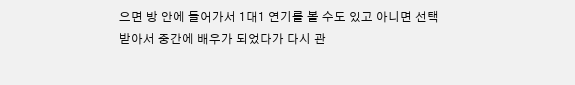으면 방 안에 들어가서 1대1 연기를 볼 수도 있고 아니면 선택받아서 중간에 배우가 되었다가 다시 관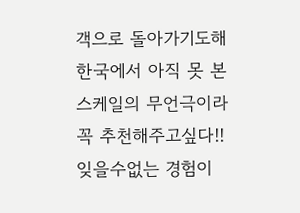객으로 돌아가기도해 한국에서 아직 못 본 스케일의 무언극이라 꼭 추천해주고싶다!! 잊을수없는 경험이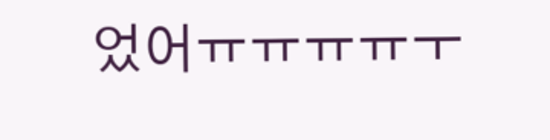었어ㅠㅠㅠㅠㅜ